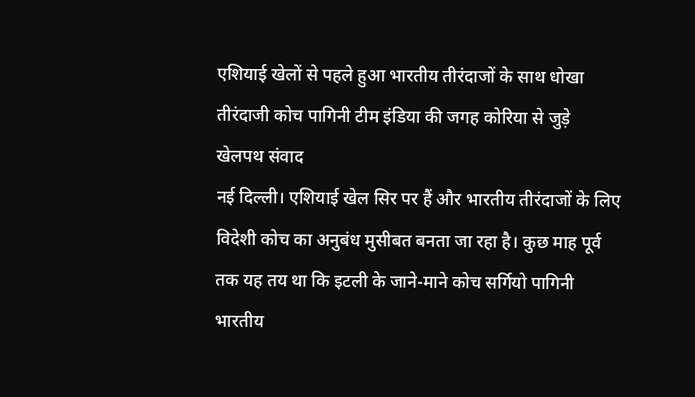एशियाई खेलों से पहले हुआ भारतीय तीरंदाजों के साथ धोखा
तीरंदाजी कोच पागिनी टीम इंडिया की जगह कोरिया से जुड़े
खेलपथ संवाद
नई दिल्ली। एशियाई खेल सिर पर हैं और भारतीय तीरंदाजों के लिए विदेशी कोच का अनुबंध मुसीबत बनता जा रहा है। कुछ माह पूर्व तक यह तय था कि इटली के जाने-माने कोच सर्गियो पागिनी भारतीय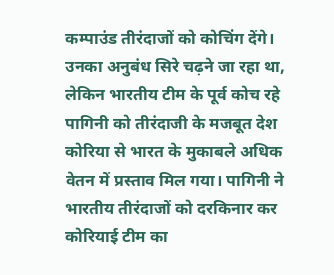कम्पाउंड तीरंदाजों को कोचिंग देंगे। उनका अनुबंध सिरे चढ़ने जा रहा था, लेकिन भारतीय टीम के पूर्व कोच रहे पागिनी को तीरंदाजी के मजबूत देश कोरिया से भारत के मुकाबले अधिक वेतन में प्रस्ताव मिल गया। पागिनी ने भारतीय तीरंदाजों को दरकिनार कर कोरियाई टीम का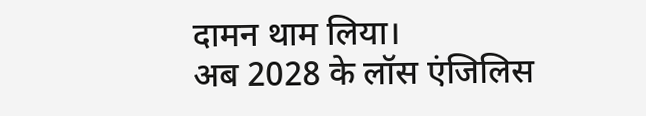दामन थाम लिया।
अब 2028 के लॉस एंजिलिस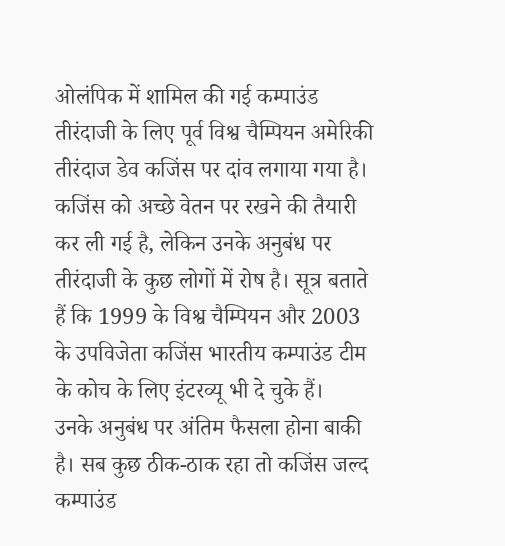ओलंपिक में शामिल की गई कम्पाउंड तीरंदाजी के लिए पूर्व विश्व चैम्पियन अमेरिकी तीरंदाज डेव कजिंस पर दांव लगाया गया है। कजिंस को अच्छे वेतन पर रखने की तैयारी कर ली गई है, लेकिन उनके अनुबंध पर तीरंदाजी के कुछ लोगों में रोष है। सूत्र बताते हैं कि 1999 के विश्व चैम्पियन और 2003 के उपविजेता कजिंस भारतीय कम्पाउंड टीम के कोच के लिए इंटरव्यू भी दे चुके हैं।
उनके अनुबंध पर अंतिम फैसला होना बाकी है। सब कुछ ठीक-ठाक रहा तो कजिंस जल्द कम्पाउंड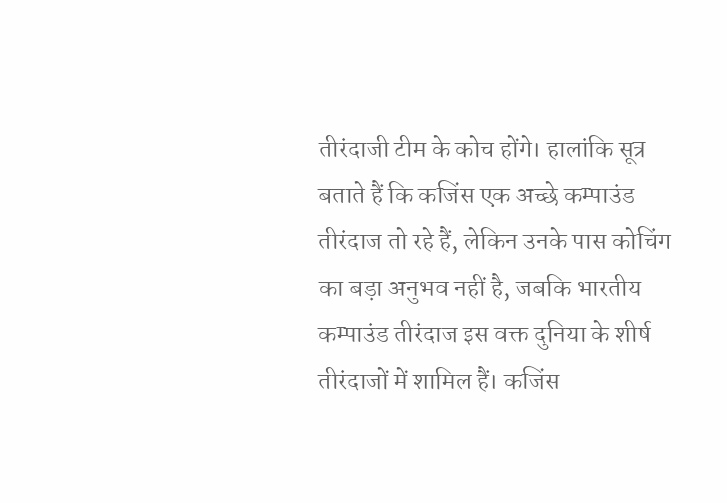तीरंदाजी टीम के कोच होंगे। हालांकि सूत्र बताते हैं कि कजिंस एक अच्छे कम्पाउंड तीरंदाज तो रहे हैं, लेकिन उनके पास कोचिंग का बड़ा अनुभव नहीं है, जबकि भारतीय कम्पाउंड तीरंदाज इस वक्त दुनिया के शीर्ष तीरंदाजों में शामिल हैं। कजिंस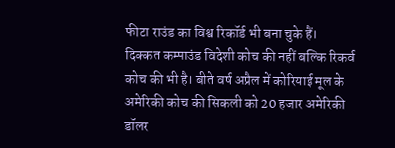फीटा राउंड का विश्व रिकॉर्ड भी बना चुके हैं।
दिक्कत कम्पाउंड विदेशी कोच की नहीं बल्कि रिकर्व कोच की भी है। बीते वर्ष अप्रैल में कोरियाई मूल के अमेरिकी कोच की सिकली को 20 हजार अमेरिकी डॉलर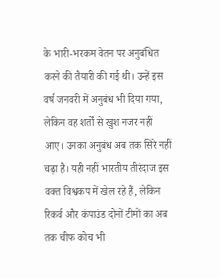के भारी-भरकम वेतन पर अनुबंधित करने की तैयारी की गई थी। उन्हें इस वर्ष जनवरी में अनुबंध भी दिया गया, लेकिन वह शर्तों से खुश नजर नहीं आए। उनका अनुबंध अब तक सिरे नहीं चढ़ा है। यही नहीं भारतीय तीरंदाज इस वक्त विश्वकप में खेल रहे हैं, लेकिन रिकर्व और कंपाउंड दोनों टीमों का अब तक चीफ कोच भी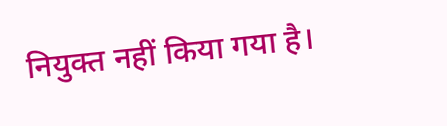नियुक्त नहीं किया गया है।